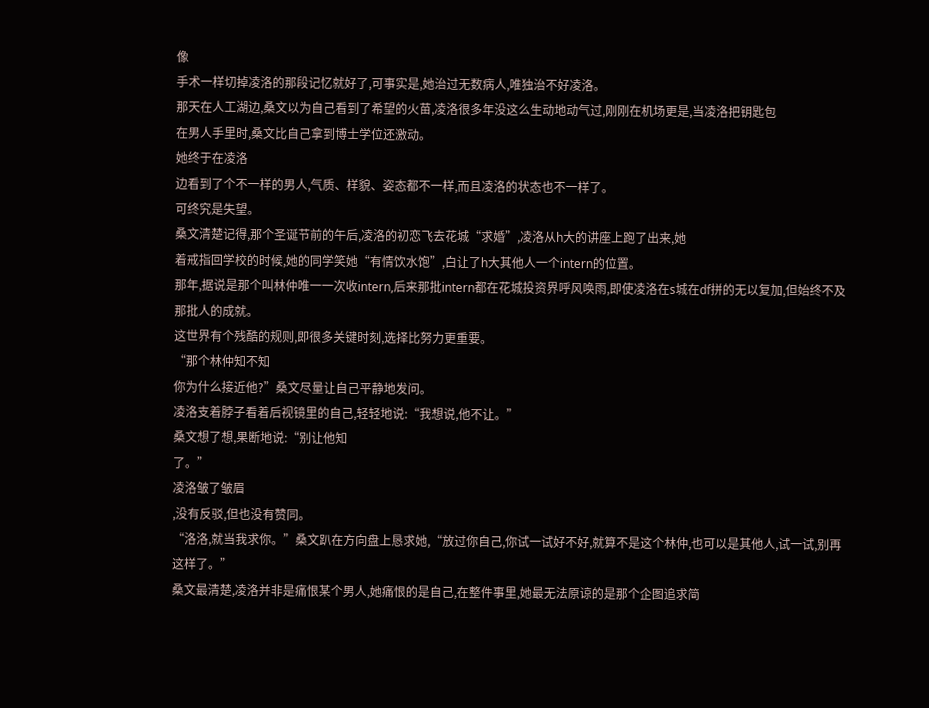像
手术一样切掉凌洛的那段记忆就好了,可事实是,她治过无数病人,唯独治不好凌洛。
那天在人工湖边,桑文以为自己看到了希望的火苗,凌洛很多年没这么生动地动气过,刚刚在机场更是,当凌洛把钥匙包
在男人手里时,桑文比自己拿到博士学位还激动。
她终于在凌洛
边看到了个不一样的男人,气质、样貌、姿态都不一样,而且凌洛的状态也不一样了。
可终究是失望。
桑文清楚记得,那个圣诞节前的午后,凌洛的初恋飞去花城“求婚”,凌洛从h大的讲座上跑了出来,她
着戒指回学校的时候,她的同学笑她“有情饮水饱”,白让了h大其他人一个intern的位置。
那年,据说是那个叫林仲唯一一次收intern,后来那批intern都在花城投资界呼风唤雨,即使凌洛在s城在df拼的无以复加,但始终不及那批人的成就。
这世界有个残酷的规则,即很多关键时刻,选择比努力更重要。
“那个林仲知不知
你为什么接近他?”桑文尽量让自己平静地发问。
凌洛支着脖子看着后视镜里的自己,轻轻地说:“我想说,他不让。”
桑文想了想,果断地说:“别让他知
了。”
凌洛皱了皱眉
,没有反驳,但也没有赞同。
“洛洛,就当我求你。”桑文趴在方向盘上恳求她,“放过你自己,你试一试好不好,就算不是这个林仲,也可以是其他人,试一试,别再这样了。”
桑文最清楚,凌洛并非是痛恨某个男人,她痛恨的是自己,在整件事里,她最无法原谅的是那个企图追求简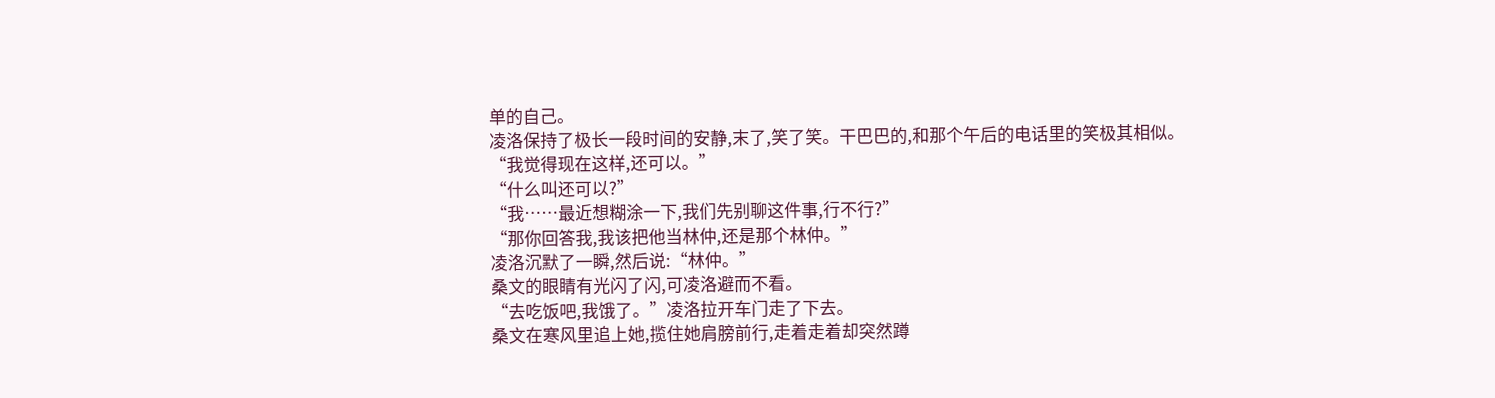单的自己。
凌洛保持了极长一段时间的安静,末了,笑了笑。干巴巴的,和那个午后的电话里的笑极其相似。
“我觉得现在这样,还可以。”
“什么叫还可以?”
“我……最近想糊涂一下,我们先别聊这件事,行不行?”
“那你回答我,我该把他当林仲,还是那个林仲。”
凌洛沉默了一瞬,然后说:“林仲。”
桑文的眼睛有光闪了闪,可凌洛避而不看。
“去吃饭吧,我饿了。”凌洛拉开车门走了下去。
桑文在寒风里追上她,揽住她肩膀前行,走着走着却突然蹲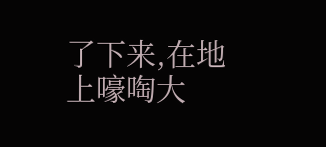了下来,在地上嚎啕大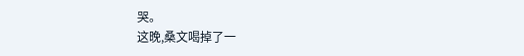哭。
这晚,桑文喝掉了一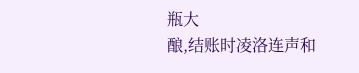瓶大
酿,结账时凌洛连声和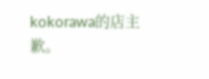kokorawa的店主
歉。